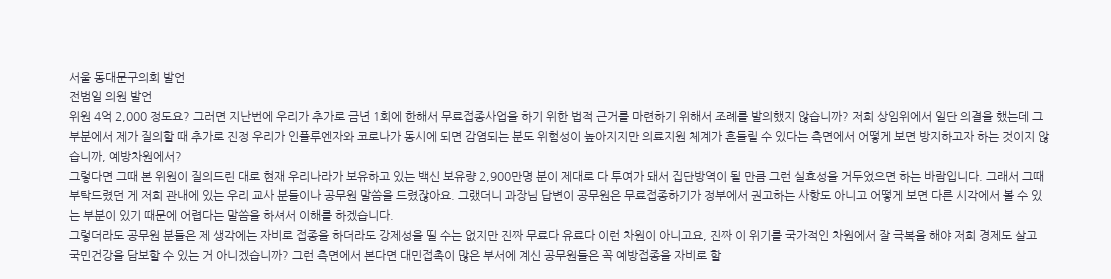서울 동대문구의회 발언
전범일 의원 발언
위원 4억 2,000 정도요? 그러면 지난번에 우리가 추가로 금년 1회에 한해서 무료접종사업을 하기 위한 법적 근거를 마련하기 위해서 조례를 발의했지 않습니까? 저희 상임위에서 일단 의결을 했는데 그 부분에서 제가 질의할 때 추가로 진정 우리가 인플루엔자와 코로나가 동시에 되면 감염되는 분도 위험성이 높아지지만 의료지원 체계가 흔들릴 수 있다는 측면에서 어떻게 보면 방지하고자 하는 것이지 않습니까, 예방차원에서?
그렇다면 그때 본 위원이 질의드린 대로 현재 우리나라가 보유하고 있는 백신 보유량 2,900만명 분이 제대로 다 투여가 돼서 집단방역이 될 만큼 그런 실효성을 거두었으면 하는 바람입니다. 그래서 그때 부탁드렸던 게 저희 관내에 있는 우리 교사 분들이나 공무원 말씀을 드렸잖아요. 그랬더니 과장님 답변이 공무원은 무료접종하기가 정부에서 권고하는 사항도 아니고 어떻게 보면 다른 시각에서 볼 수 있는 부분이 있기 때문에 어렵다는 말씀을 하셔서 이해를 하겠습니다.
그렇더라도 공무원 분들은 제 생각에는 자비로 접종을 하더라도 강제성을 띨 수는 없지만 진짜 무료다 유료다 이런 차원이 아니고요, 진짜 이 위기를 국가적인 차원에서 잘 극복을 해야 저희 경제도 살고 국민건강을 담보할 수 있는 거 아니겠습니까? 그런 측면에서 본다면 대민접촉이 많은 부서에 계신 공무원들은 꼭 예방접종을 자비로 할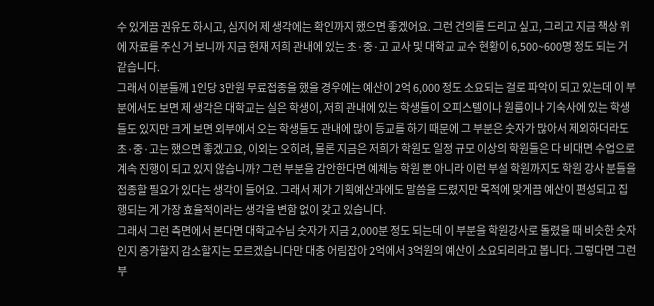수 있게끔 권유도 하시고, 심지어 제 생각에는 확인까지 했으면 좋겠어요. 그런 건의를 드리고 싶고, 그리고 지금 책상 위에 자료를 주신 거 보니까 지금 현재 저희 관내에 있는 초·중·고 교사 및 대학교 교수 현황이 6,500~600명 정도 되는 거 같습니다.
그래서 이분들께 1인당 3만원 무료접종을 했을 경우에는 예산이 2억 6,000 정도 소요되는 걸로 파악이 되고 있는데 이 부분에서도 보면 제 생각은 대학교는 실은 학생이, 저희 관내에 있는 학생들이 오피스텔이나 원룸이나 기숙사에 있는 학생들도 있지만 크게 보면 외부에서 오는 학생들도 관내에 많이 등교를 하기 때문에 그 부분은 숫자가 많아서 제외하더라도 초·중·고는 했으면 좋겠고요, 이외는 오히려, 물론 지금은 저희가 학원도 일정 규모 이상의 학원들은 다 비대면 수업으로 계속 진행이 되고 있지 않습니까? 그런 부분을 감안한다면 예체능 학원 뿐 아니라 이런 부설 학원까지도 학원 강사 분들을 접종할 필요가 있다는 생각이 들어요. 그래서 제가 기획예산과에도 말씀을 드렸지만 목적에 맞게끔 예산이 편성되고 집행되는 게 가장 효율적이라는 생각을 변함 없이 갖고 있습니다.
그래서 그런 측면에서 본다면 대학교수님 숫자가 지금 2,000분 정도 되는데 이 부분을 학원강사로 돌렸을 때 비슷한 숫자인지 증가할지 감소할지는 모르겠습니다만 대충 어림잡아 2억에서 3억원의 예산이 소요되리라고 봅니다. 그렇다면 그런 부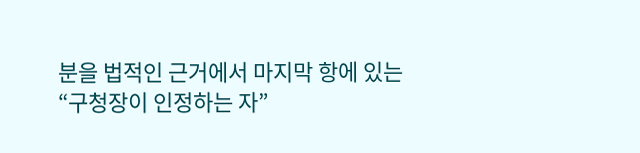분을 법적인 근거에서 마지막 항에 있는 “구청장이 인정하는 자”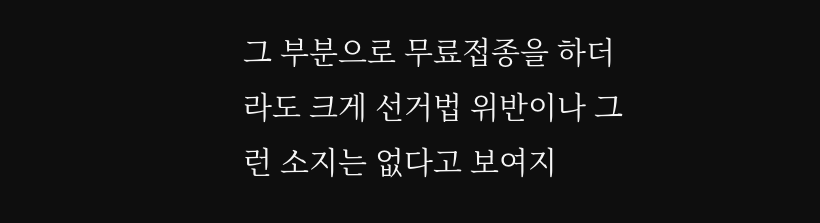그 부분으로 무료접종을 하더라도 크게 선거법 위반이나 그런 소지는 없다고 보여지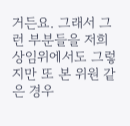거든요. 그래서 그런 부분들을 저희 상임위에서도 그렇지만 또 본 위원 같은 경우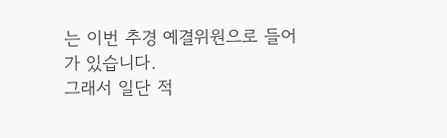는 이번 추경 예결위원으로 들어가 있습니다.
그래서 일단 적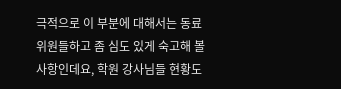극적으로 이 부분에 대해서는 동료위원들하고 좀 심도 있게 숙고해 볼 사항인데요, 학원 강사님들 현황도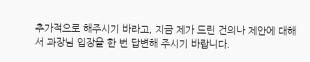추가적으로 해주시기 바라고, 지금 제가 드린 건의나 제안에 대해서 과장님 입장을 한 번 답변해 주시기 바랍니다.